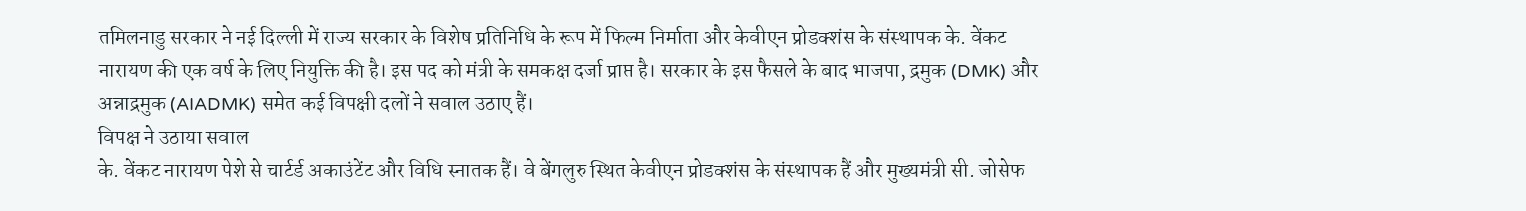तमिलनाडु सरकार ने नई दिल्ली में राज्य सरकार के विशेष प्रतिनिधि के रूप में फिल्म निर्माता और केवीएन प्रोडक्शंस के संस्थापक के. वेंकट नारायण की एक वर्ष के लिए नियुक्ति की है। इस पद को मंत्री के समकक्ष दर्जा प्राप्त है। सरकार के इस फैसले के बाद भाजपा, द्रमुक (DMK) और अन्नाद्रमुक (AIADMK) समेत कई विपक्षी दलों ने सवाल उठाए हैं।
विपक्ष ने उठाया सवाल
के. वेंकट नारायण पेशे से चार्टर्ड अकाउंटेंट और विधि स्नातक हैं। वे बेंगलुरु स्थित केवीएन प्रोडक्शंस के संस्थापक हैं और मुख्यमंत्री सी. जोसेफ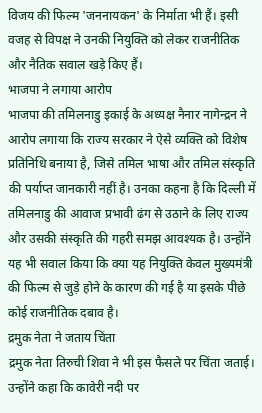विजय की फिल्म 'जननायकन' के निर्माता भी हैं। इसी वजह से विपक्ष ने उनकी नियुक्ति को लेकर राजनीतिक और नैतिक सवाल खड़े किए हैं।
भाजपा ने लगाया आरोप
भाजपा की तमिलनाडु इकाई के अध्यक्ष नैनार नागेन्द्रन ने आरोप लगाया कि राज्य सरकार ने ऐसे व्यक्ति को विशेष प्रतिनिधि बनाया है, जिसे तमिल भाषा और तमिल संस्कृति की पर्याप्त जानकारी नहीं है। उनका कहना है कि दिल्ली में तमिलनाडु की आवाज प्रभावी ढंग से उठाने के लिए राज्य और उसकी संस्कृति की गहरी समझ आवश्यक है। उन्होंने यह भी सवाल किया कि क्या यह नियुक्ति केवल मुख्यमंत्री की फिल्म से जुड़े होने के कारण की गई है या इसके पीछे कोई राजनीतिक दबाव है।
द्रमुक नेता ने जताय चिंता
द्रमुक नेता तिरुची शिवा ने भी इस फैसले पर चिंता जताई। उन्होंने कहा कि कावेरी नदी पर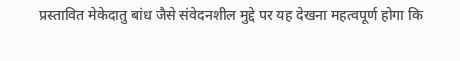प्रस्तावित मेकेदातु बांध जैसे संवेदनशील मुद्दे पर यह देखना महत्वपूर्ण होगा कि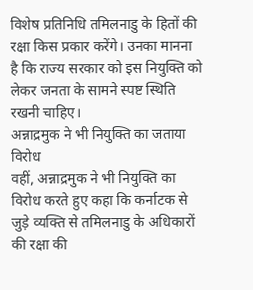विशेष प्रतिनिधि तमिलनाडु के हितों की रक्षा किस प्रकार करेंगे। उनका मानना है कि राज्य सरकार को इस नियुक्ति को लेकर जनता के सामने स्पष्ट स्थिति रखनी चाहिए।
अन्नाद्रमुक ने भी नियुक्ति का जताया विरोध
वहीं, अन्नाद्रमुक ने भी नियुक्ति का विरोध करते हुए कहा कि कर्नाटक से जुड़े व्यक्ति से तमिलनाडु के अधिकारों की रक्षा की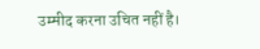उम्मीद करना उचित नहीं है।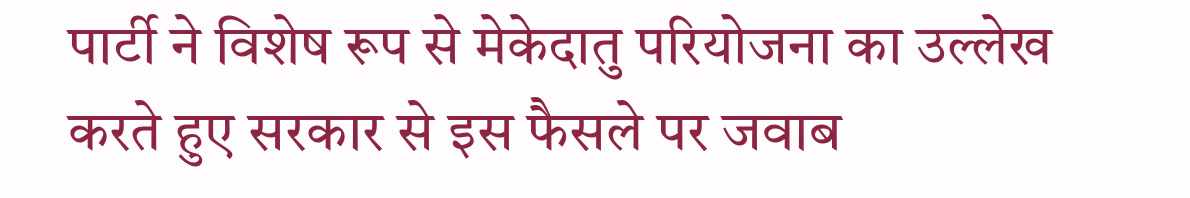पार्टी ने विशेष रूप से मेकेदातु परियोजना का उल्लेख करते हुए सरकार से इस फैसले पर जवाब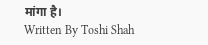मांगा है।
Written By Toshi Shah